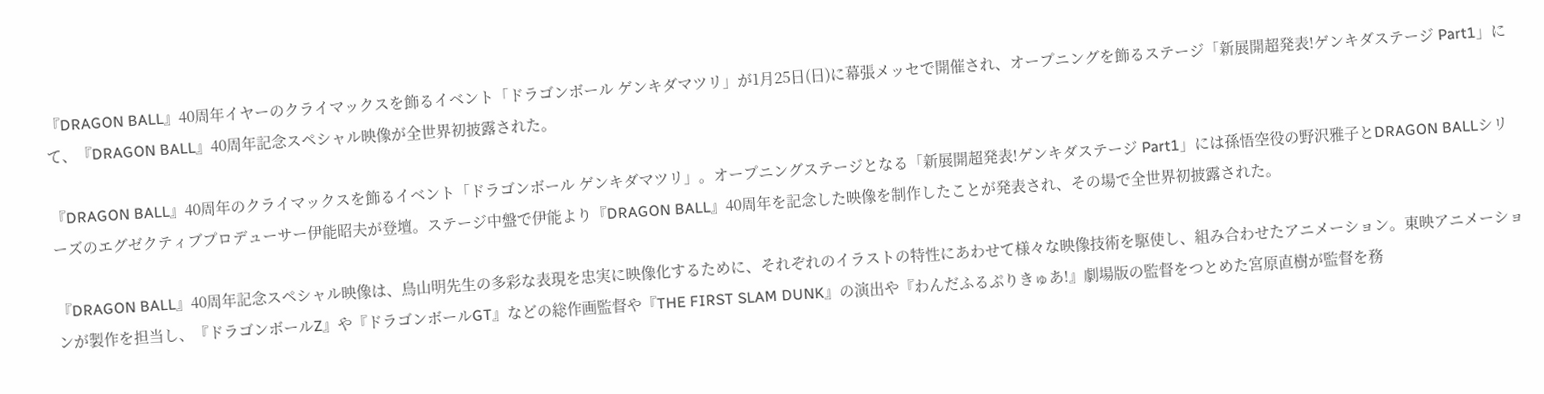『DRAGON BALL』40周年イヤーのクライマックスを飾るイベント「ドラゴンボール ゲンキダマツリ」が1月25日(日)に幕張メッセで開催され、オープニングを飾るステージ「新展開超発表!ゲンキダステージ Part1」にて、『DRAGON BALL』40周年記念スペシャル映像が全世界初披露された。

『DRAGON BALL』40周年のクライマックスを飾るイベント「ドラゴンボール ゲンキダマツリ」。オープニングステージとなる「新展開超発表!ゲンキダステージ Part1」には孫悟空役の野沢雅子とDRAGON BALLシリーズのエグゼクティブプロデューサー伊能昭夫が登壇。ステージ中盤で伊能より『DRAGON BALL』40周年を記念した映像を制作したことが発表され、その場で全世界初披露された。

『DRAGON BALL』40周年記念スペシャル映像は、鳥山明先生の多彩な表現を忠実に映像化するために、それぞれのイラストの特性にあわせて様々な映像技術を駆使し、組み合わせたアニメーション。東映アニメーションが製作を担当し、『ドラゴンボールZ』や『ドラゴンボールGT』などの総作画監督や『THE FIRST SLAM DUNK』の演出や『わんだふるぷりきゅあ!』劇場版の監督をつとめた宮原直樹が監督を務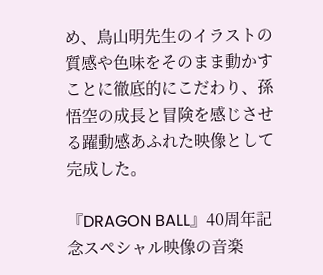め、鳥山明先生のイラストの質感や色味をそのまま動かすことに徹底的にこだわり、孫悟空の成長と冒険を感じさせる躍動感あふれた映像として完成した。

『DRAGON BALL』40周年記念スペシャル映像の音楽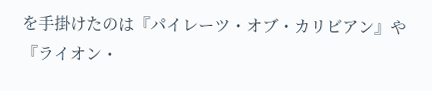を手掛けたのは『パイレーツ・オブ・カリビアン』や『ライオン・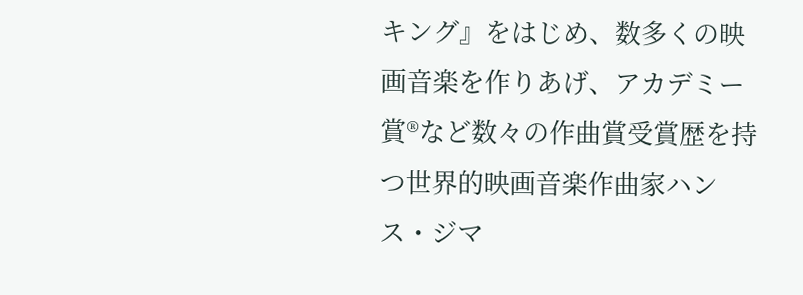キング』をはじめ、数多くの映画音楽を作りあげ、アカデミー賞®など数々の作曲賞受賞歴を持つ世界的映画音楽作曲家ハンス・ジマ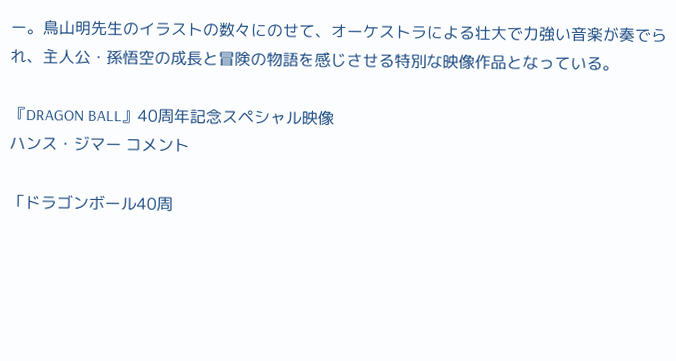ー。鳥山明先生のイラストの数々にのせて、オーケストラによる壮大で力強い音楽が奏でられ、主人公・孫悟空の成長と冒険の物語を感じさせる特別な映像作品となっている。

『DRAGON BALL』40周年記念スペシャル映像
ハンス・ジマー コメント

「ドラゴンボール40周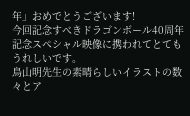年」おめでとうございます!
今回記念すべきドラゴンボール40周年記念スペシャル映像に携われてとてもうれしいです。
鳥山明先生の素晴らしいイラストの数々とア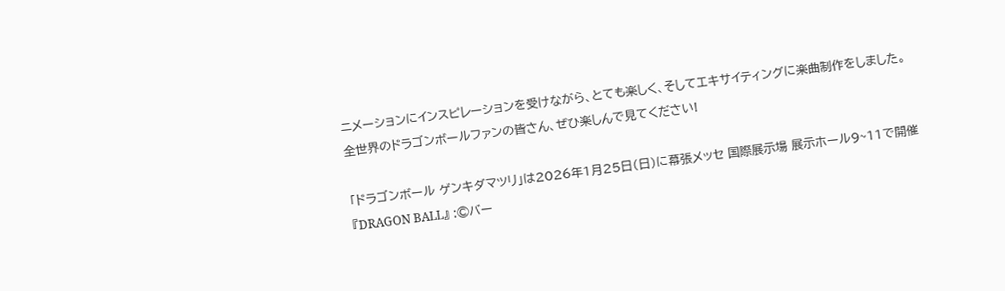ニメーションにインスピレーションを受けながら、とても楽しく、そしてエキサイティングに楽曲制作をしました。
全世界のドラゴンボールファンの皆さん、ぜひ楽しんで見てください!

「ドラゴンボール ゲンキダマツリ」は2026年1月25日(日)に幕張メッセ 国際展示場 展示ホール9~11で開催
『DRAGON BALL』 :©バー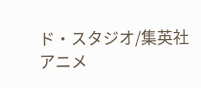ド・スタジオ/集英社
アニメ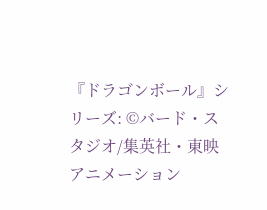『ドラゴンボール』シリーズ: ©バード・スタジオ/集英社・東映アニメーション